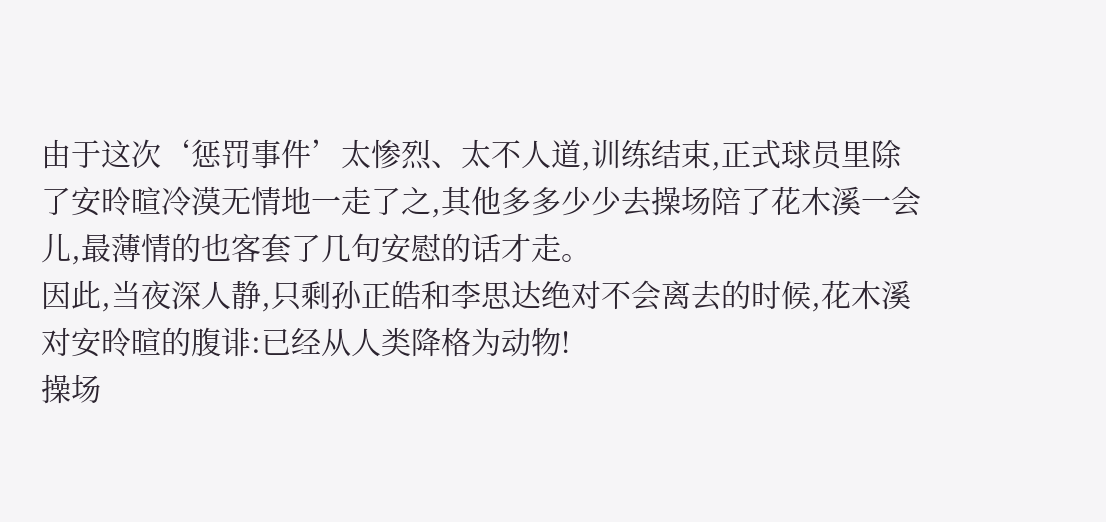由于这次‘惩罚事件’太惨烈、太不人道,训练结束,正式球员里除了安昤暄冷漠无情地一走了之,其他多多少少去操场陪了花木溪一会儿,最薄情的也客套了几句安慰的话才走。
因此,当夜深人静,只剩孙正皓和李思达绝对不会离去的时候,花木溪对安昤暄的腹诽:已经从人类降格为动物!
操场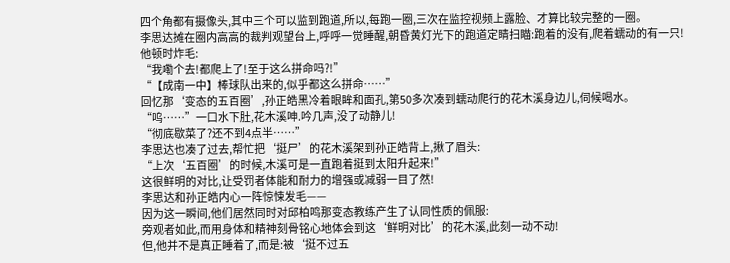四个角都有摄像头,其中三个可以监到跑道,所以,每跑一圈,三次在监控视频上露脸、才算比较完整的一圈。
李思达摊在圈内高高的裁判观望台上,呼呼一觉睡醒,朝昏黄灯光下的跑道定睛扫瞄:跑着的没有,爬着蠕动的有一只!
他顿时炸毛:
“我嘞个去!都爬上了!至于这么拼命吗?!”
“【成南一中】棒球队出来的,似乎都这么拼命……”
回忆那‘变态的五百圈’,孙正皓黑冷着眼眸和面孔,第50多次凑到蠕动爬行的花木溪身边儿,伺候喝水。
“呜……”一口水下肚,花木溪呻.吟几声,没了动静儿!
“彻底歇菜了?还不到4点半……”
李思达也凑了过去,帮忙把‘挺尸’的花木溪架到孙正皓背上,揪了眉头:
“上次‘五百圈’的时候,木溪可是一直跑着挺到太阳升起来!”
这很鲜明的对比,让受罚者体能和耐力的增强或减弱一目了然!
李思达和孙正皓内心一阵惊悚发毛——
因为这一瞬间,他们居然同时对邱柏鸣那变态教练产生了认同性质的佩服:
旁观者如此,而用身体和精神刻骨铭心地体会到这‘鲜明对比’的花木溪,此刻一动不动!
但,他并不是真正睡着了,而是:被‘挺不过五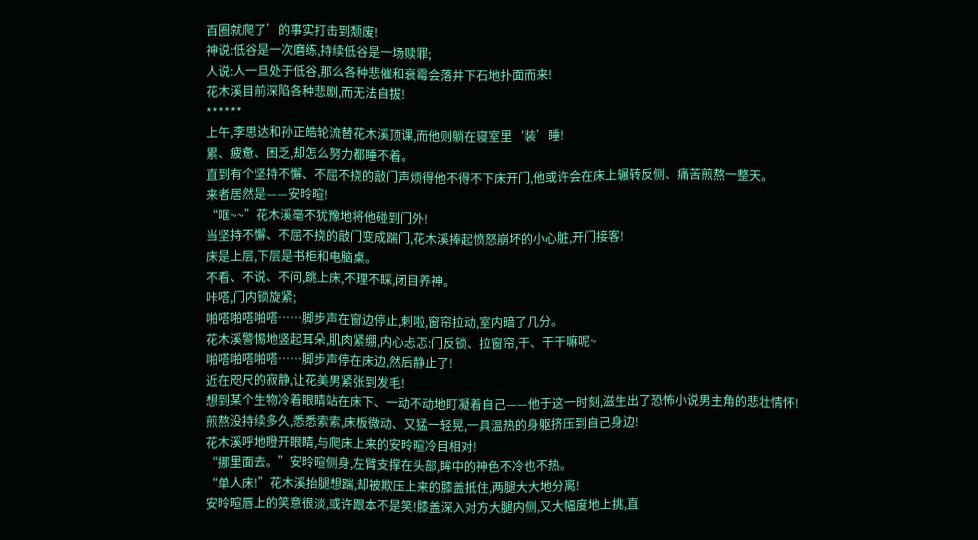百圈就爬了’的事实打击到颓废!
神说:低谷是一次磨练,持续低谷是一场赎罪;
人说:人一旦处于低谷,那么各种悲催和衰霉会落井下石地扑面而来!
花木溪目前深陷各种悲剧,而无法自拔!
******
上午,李思达和孙正皓轮流替花木溪顶课,而他则躺在寝室里‘装’睡!
累、疲惫、困乏,却怎么努力都睡不着。
直到有个坚持不懈、不屈不挠的敲门声烦得他不得不下床开门,他或许会在床上辗转反侧、痛苦煎熬一整天。
来者居然是——安昤暄!
“哐~~”花木溪毫不犹豫地将他碰到门外!
当坚持不懈、不屈不挠的敲门变成踹门,花木溪捧起愤怒崩坏的小心脏,开门接客!
床是上层,下层是书柜和电脑桌。
不看、不说、不问,跳上床,不理不睬,闭目养神。
咔嗒,门内锁旋紧;
啪嗒啪嗒啪嗒……脚步声在窗边停止,刺啦,窗帘拉动,室内暗了几分。
花木溪警惕地竖起耳朵,肌肉紧绷,内心忐忑:门反锁、拉窗帘,干、干干嘛呢~
啪嗒啪嗒啪嗒……脚步声停在床边,然后静止了!
近在咫尺的寂静,让花美男紧张到发毛!
想到某个生物冷着眼睛站在床下、一动不动地盯凝着自己——他于这一时刻,滋生出了恐怖小说男主角的悲壮情怀!
煎熬没持续多久,悉悉索索,床板微动、又猛一轻晃,一具温热的身躯挤压到自己身边!
花木溪呼地瞪开眼睛,与爬床上来的安昤暄冷目相对!
“挪里面去。”安昤暄侧身,左臂支撑在头部,眸中的神色不冷也不热。
“单人床!”花木溪抬腿想踹,却被欺压上来的膝盖抵住,两腿大大地分离!
安昤暄唇上的笑意很淡,或许跟本不是笑!膝盖深入对方大腿内侧,又大幅度地上挑,直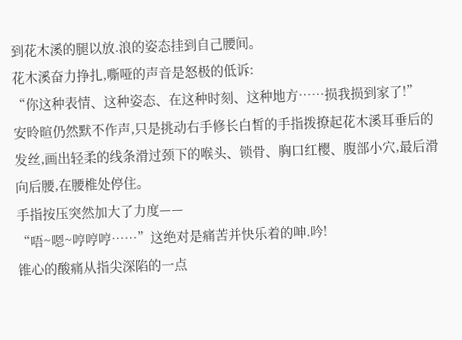到花木溪的腿以放.浪的姿态挂到自己腰间。
花木溪奋力挣扎,嘶哑的声音是怒极的低诉:
“你这种表情、这种姿态、在这种时刻、这种地方……损我损到家了!”
安昤暄仍然默不作声,只是挑动右手修长白皙的手指拨撩起花木溪耳垂后的发丝,画出轻柔的线条滑过颈下的喉头、锁骨、胸口红樱、腹部小穴,最后滑向后腰,在腰椎处停住。
手指按压突然加大了力度——
“唔~嗯~哼哼哼……”这绝对是痛苦并快乐着的呻.吟!
锥心的酸痛从指尖深陷的一点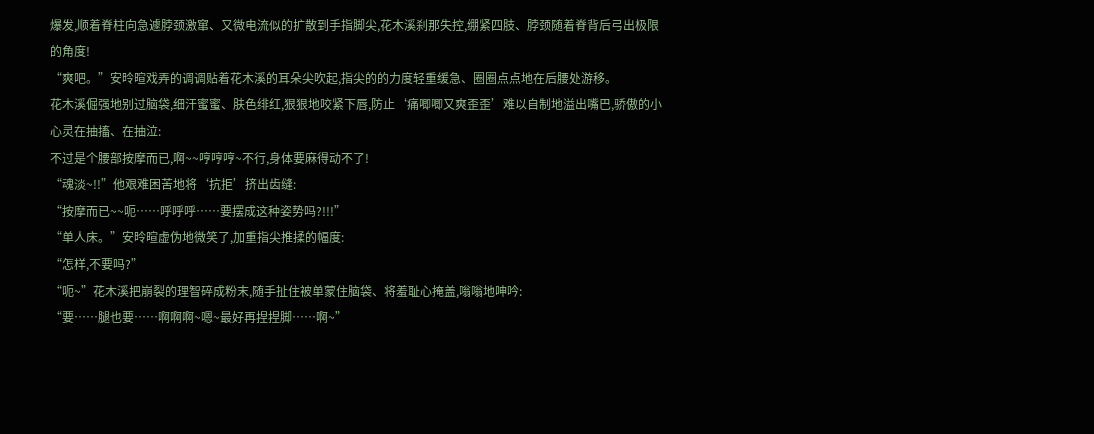爆发,顺着脊柱向急遽脖颈激窜、又微电流似的扩散到手指脚尖,花木溪刹那失控,绷紧四肢、脖颈随着脊背后弓出极限的角度!
“爽吧。”安昤暄戏弄的调调贴着花木溪的耳朵尖吹起,指尖的的力度轻重缓急、圈圈点点地在后腰处游移。
花木溪倔强地别过脑袋,细汗蜜蜜、肤色绯红,狠狠地咬紧下唇,防止‘痛唧唧又爽歪歪’难以自制地溢出嘴巴,骄傲的小心灵在抽搐、在抽泣:
不过是个腰部按摩而已,啊~~哼哼哼~不行,身体要麻得动不了!
“魂淡~!!”他艰难困苦地将‘抗拒’挤出齿缝:
“按摩而已~~呃……呼呼呼……要摆成这种姿势吗?!!!”
“单人床。”安昤暄虚伪地微笑了,加重指尖推揉的幅度:
“怎样,不要吗?”
“呃~”花木溪把崩裂的理智碎成粉末,随手扯住被单蒙住脑袋、将羞耻心掩盖,嗡嗡地呻吟:
“要……腿也要……啊啊啊~嗯~最好再捏捏脚……啊~”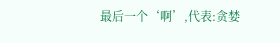最后一个‘啊’,代表:贪婪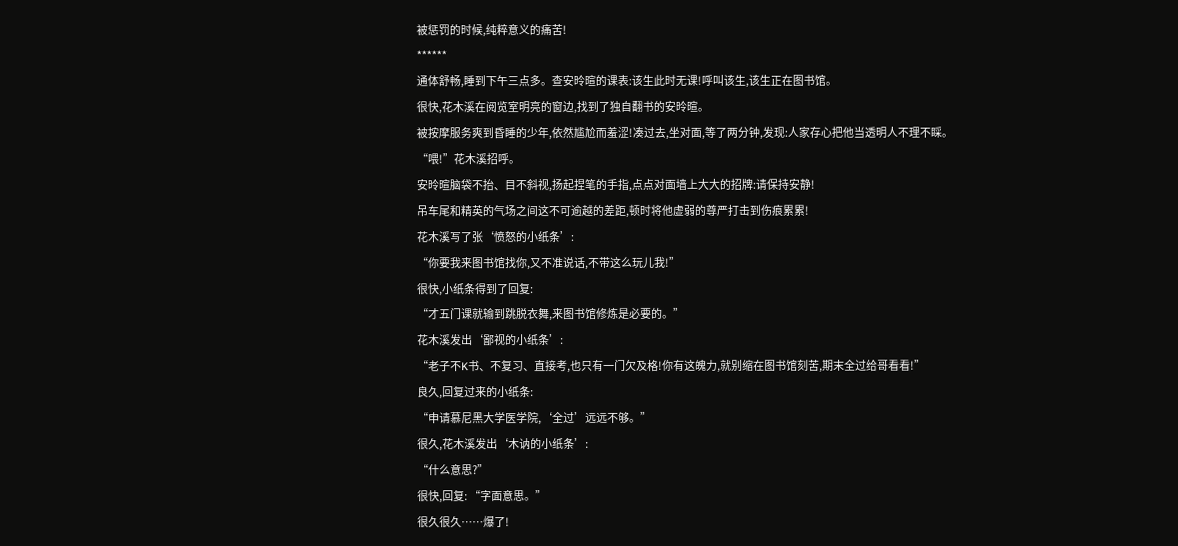被惩罚的时候,纯粹意义的痛苦!
******
通体舒畅,睡到下午三点多。查安昤暄的课表:该生此时无课!呼叫该生,该生正在图书馆。
很快,花木溪在阅览室明亮的窗边,找到了独自翻书的安昤暄。
被按摩服务爽到昏睡的少年,依然尴尬而羞涩!凑过去,坐对面,等了两分钟,发现:人家存心把他当透明人不理不睬。
“喂!”花木溪招呼。
安昤暄脑袋不抬、目不斜视,扬起捏笔的手指,点点对面墙上大大的招牌:请保持安静!
吊车尾和精英的气场之间这不可逾越的差距,顿时将他虚弱的尊严打击到伤痕累累!
花木溪写了张‘愤怒的小纸条’:
“你要我来图书馆找你,又不准说话,不带这么玩儿我!”
很快,小纸条得到了回复:
“才五门课就输到跳脱衣舞,来图书馆修炼是必要的。”
花木溪发出‘鄙视的小纸条’:
“老子不K书、不复习、直接考,也只有一门欠及格!你有这魄力,就别缩在图书馆刻苦,期末全过给哥看看!”
良久,回复过来的小纸条:
“申请慕尼黑大学医学院,‘全过’远远不够。”
很久,花木溪发出‘木讷的小纸条’:
“什么意思?”
很快,回复: “字面意思。”
很久很久……爆了!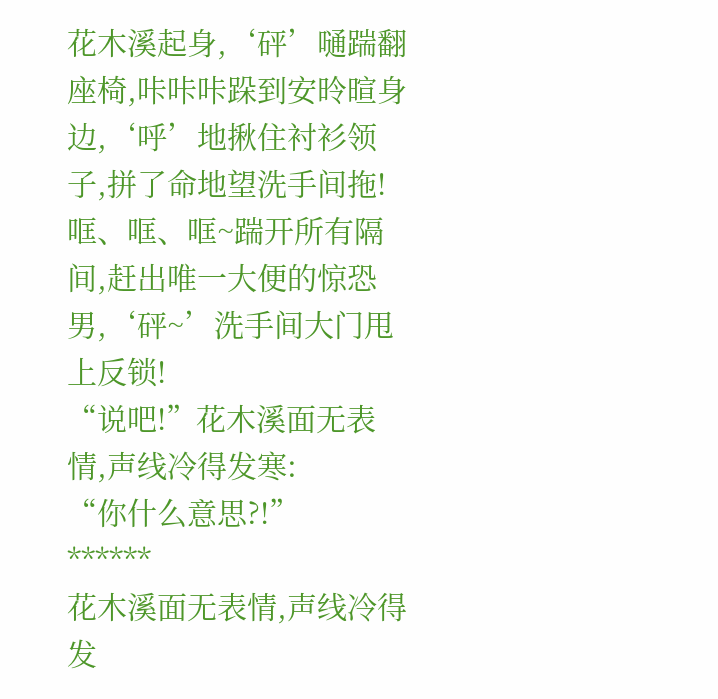花木溪起身,‘砰’嗵踹翻座椅,咔咔咔跺到安昤暄身边,‘呼’地揪住衬衫领子,拼了命地望洗手间拖!
哐、哐、哐~踹开所有隔间,赶出唯一大便的惊恐男,‘砰~’洗手间大门甩上反锁!
“说吧!”花木溪面无表情,声线冷得发寒:
“你什么意思?!”
******
花木溪面无表情,声线冷得发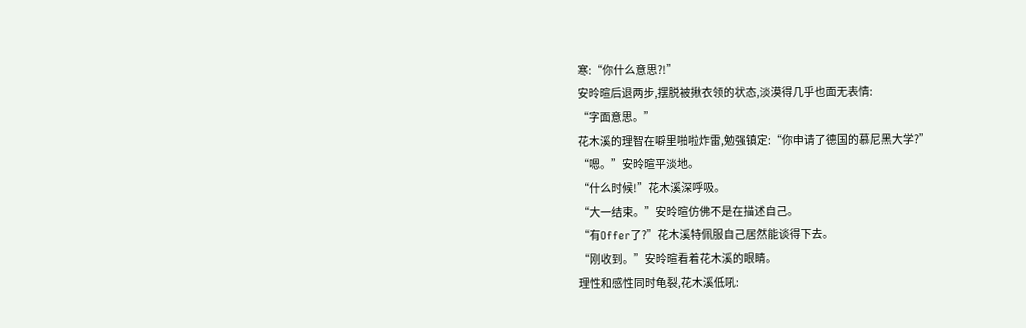寒:“你什么意思?!”
安昤暄后退两步,摆脱被揪衣领的状态,淡漠得几乎也面无表情:
“字面意思。”
花木溪的理智在噼里啪啦炸雷,勉强镇定:“你申请了德国的慕尼黑大学?”
“嗯。”安昤暄平淡地。
“什么时候!”花木溪深呼吸。
“大一结束。”安昤暄仿佛不是在描述自己。
“有Offer了?”花木溪特佩服自己居然能谈得下去。
“刚收到。”安昤暄看着花木溪的眼睛。
理性和感性同时龟裂,花木溪低吼: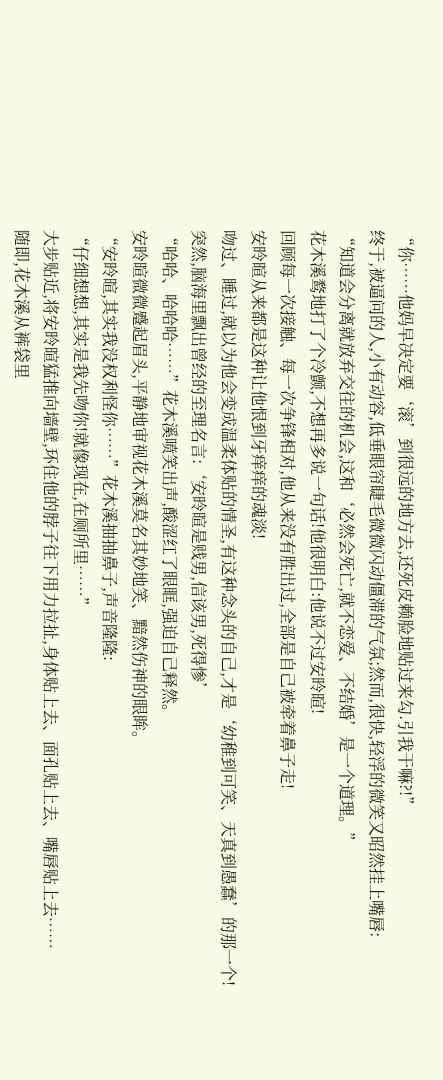“你……他妈早决定要‘滚’到很远的地方去,还死皮赖脸地贴过来勾.引我干嘛?!”
终于,被逼问的人,小有动容,低垂眼帘睫毛微微闪动僵滞的气氛;然而,很快,轻浮的微笑又昭然挂上嘴唇:
“知道会分离就放弃交往的机会,这和‘必然会死亡,就不恋爱、不结婚’是一个道理。”
花木溪鹜地打了个冷颤,不想再多说一句话!他很明白:他说不过安昤暄!
回顾每一次接触、每一次争锋相对,他从来没有胜出过,全部是自己被牵着鼻子走!
安昤暄从来都是这种让他恨到牙痒痒的魂淡!
吻过、睡过,就以为他会变成温柔体贴的情圣,有这种念头的自己,才是‘幼稚到可笑、天真到愚蠢’的那一个!
突然,脑海里飘出曾经的至理名言:‘安昤暄是贱男,信该男,死得惨’
“哈哈、哈哈哈……”花木溪喷笑出声,酸涩红了眼眶,强迫自己释然。
安昤暄微微蹙起眉头,平静地审视花木溪莫名其妙地笑、黯然伤神的眼眸。
“安昤暄,其实我没权利怪你……”花木溪抽抽鼻子,声音隆隆:
“仔细想想,其实是我先吻你!就像现在,在厕所里……”
大步贴近,将安昤暄猛推向墙壁,环住他的脖子往下用力拉扯,身体贴上去、面孔贴上去、嘴唇贴上去……
随即,花木溪从裤袋里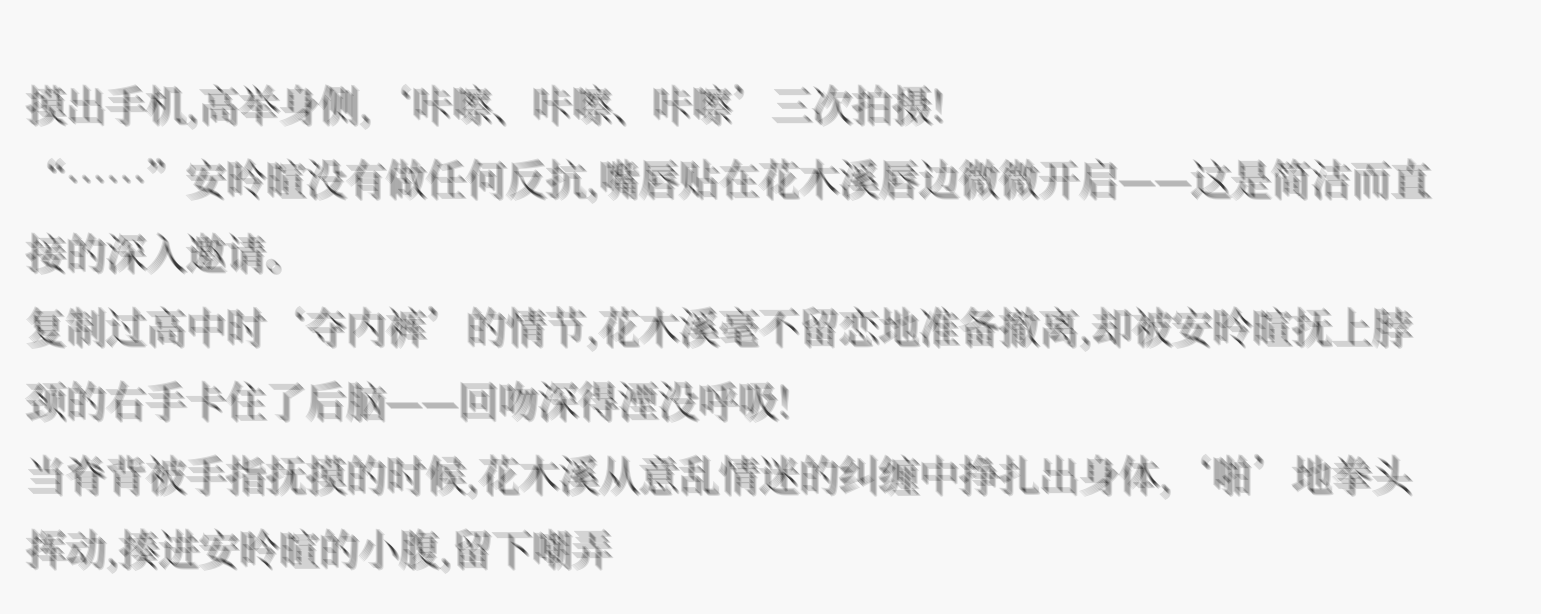摸出手机,高举身侧,‘咔嚓、咔嚓、咔嚓’三次拍摄!
“……”安昤暄没有做任何反抗,嘴唇贴在花木溪唇边微微开启——这是简洁而直接的深入邀请。
复制过高中时‘夺内裤’的情节,花木溪毫不留恋地准备撤离,却被安昤暄抚上脖颈的右手卡住了后脑——回吻深得湮没呼吸!
当脊背被手指抚摸的时候,花木溪从意乱情迷的纠缠中挣扎出身体,‘啪’地拳头挥动,揍进安昤暄的小腹,留下嘲弄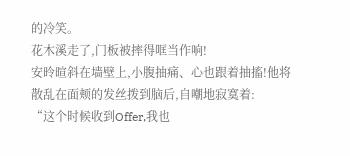的冷笑。
花木溪走了,门板被摔得哐当作响!
安昤暄斜在墙壁上,小腹抽痛、心也跟着抽搐!他将散乱在面颊的发丝拨到脑后,自嘲地寂寞着:
“这个时候收到Offer,我也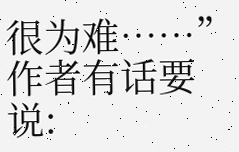很为难……”
作者有话要说: